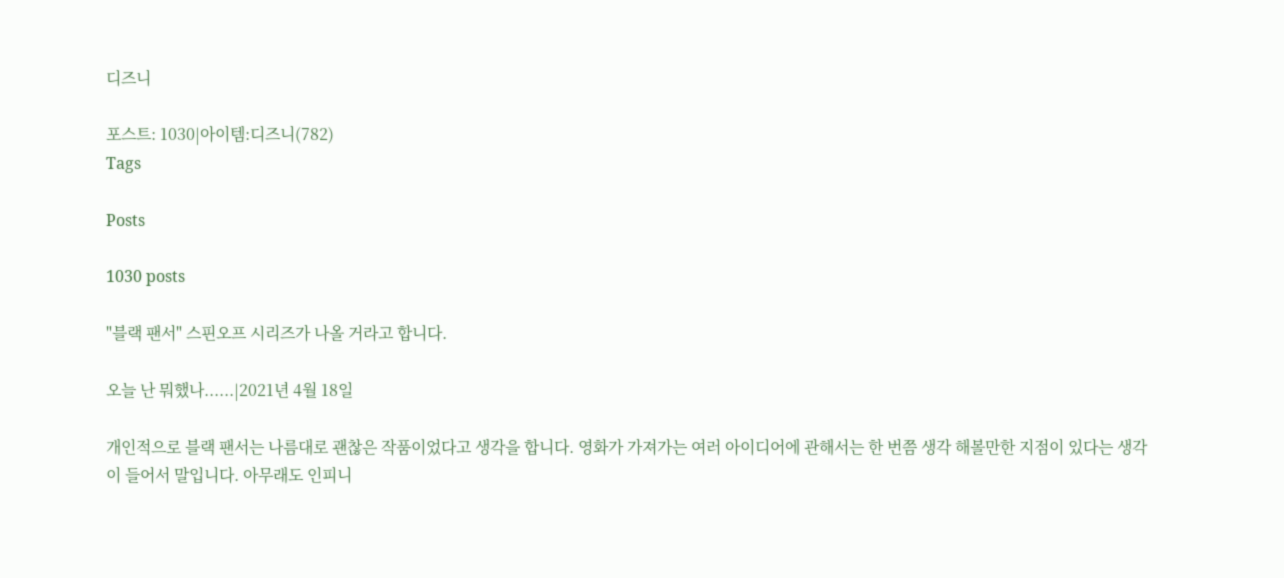디즈니

포스트: 1030|아이템:디즈니(782)
Tags

Posts

1030 posts

"블랙 팬서" 스핀오프 시리즈가 나올 거라고 합니다.

오늘 난 뭐했나......|2021년 4월 18일

개인적으로 블랙 팬서는 나름대로 괜찮은 작품이었다고 생각을 합니다. 영화가 가져가는 여러 아이디어에 관해서는 한 번쯤 생각 해볼만한 지점이 있다는 생각이 들어서 말입니다. 아무래도 인피니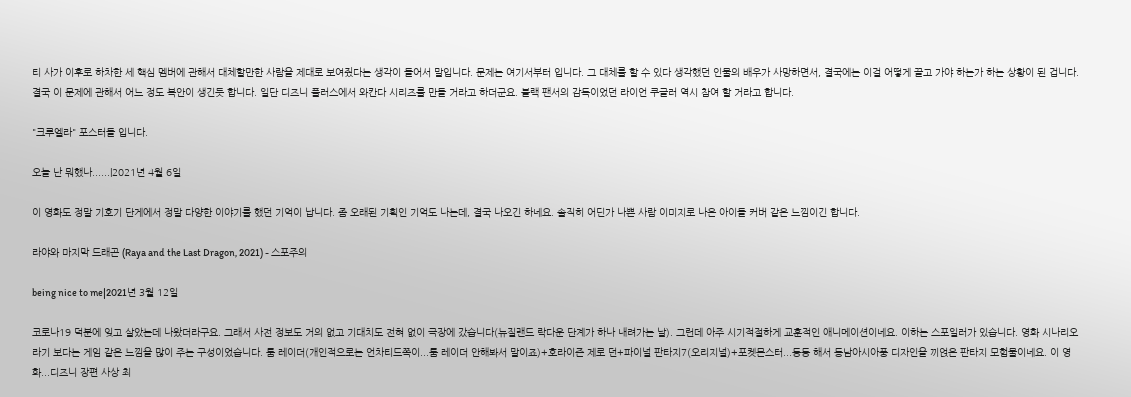티 사가 이후로 하차한 세 핵심 멤버에 관해서 대체할만한 사람을 제대로 보여줬다는 생각이 들어서 말입니다. 문제는 여기서부터 입니다. 그 대체를 할 수 있다 생각했던 인물의 배우가 사망하면서, 결국에는 이걸 어떻게 끌고 가야 하는가 하는 상황이 된 겁니다. 결국 이 문제에 관해서 어느 정도 복안이 생긴듯 합니다. 일단 디즈니 플러스에서 와칸다 시리즈를 만들 거라고 하더군요. 블랙 팬서의 감독이었던 라이언 쿠글러 역시 참여 할 거라고 합니다.

"크루엘라" 포스터들 입니다.

오늘 난 뭐했나......|2021년 4월 6일

이 영화도 정말 기호기 단게에서 정말 다양한 이야기를 했던 기억이 납니다. 좀 오래된 기획인 기억도 나는데, 결국 나오긴 하네요. 솔직히 어딘가 나쁜 사람 이미지로 나온 아이돌 커버 같은 느낌이긴 합니다.

라야와 마지막 드래곤 (Raya and the Last Dragon, 2021) - 스포주의

being nice to me|2021년 3월 12일

코로나19 덕분에 잊고 살았는데 나왔더라구요. 그래서 사전 정보도 거의 없고 기대치도 전혀 없이 극장에 갔습니다(뉴질랜드 락다운 단계가 하나 내려가는 날). 그런데 아주 시기적절하게 교훈적인 애니메이션이네요. 이하는 스포일러가 있습니다. 영화 시나리오라기 보다는 게임 같은 느낌을 많이 주는 구성이었습니다. 툼 레이더(개인적으로는 언차티드쪽이...툼 레이더 안해봐서 말이죠)+호라이즌 제로 던+파이널 판타지7(오리지널)+포켓몬스터...등등 해서 동남아시아풍 디자인을 끼얹은 판타지 모험물이네요. 이 영화...디즈니 장편 사상 최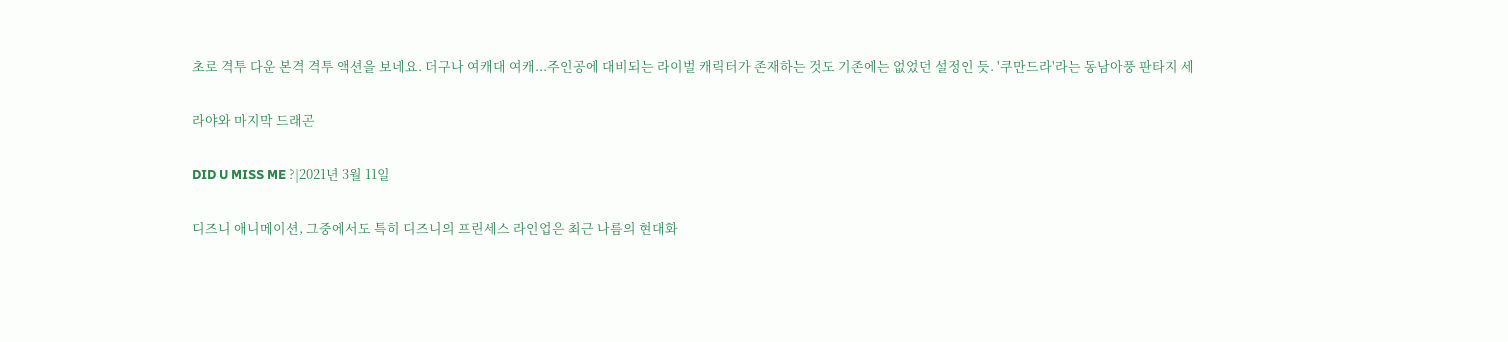초로 격투 다운 본격 격투 액션을 보네요. 더구나 여캐대 여캐...주인공에 대비되는 라이벌 캐릭터가 존재하는 것도 기존에는 없었던 설정인 듯. '쿠만드라'라는 동남아풍 판타지 세

라야와 마지막 드래곤

DID U MISS ME ?|2021년 3월 11일

디즈니 애니메이션, 그중에서도 특히 디즈니의 프린세스 라인업은 최근 나름의 현대화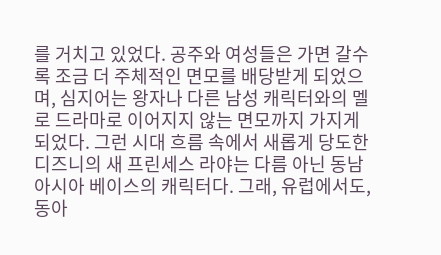를 거치고 있었다. 공주와 여성들은 가면 갈수록 조금 더 주체적인 면모를 배당받게 되었으며, 심지어는 왕자나 다른 남성 캐릭터와의 멜로 드라마로 이어지지 않는 면모까지 가지게 되었다. 그런 시대 흐름 속에서 새롭게 당도한 디즈니의 새 프린세스 라야는 다름 아닌 동남아시아 베이스의 캐릭터다. 그래, 유럽에서도, 동아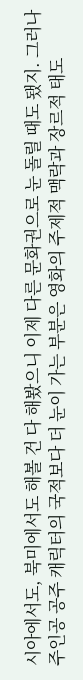시아에서도, 북미에서도 해볼 건 다 해봤으니 이제 다른 문화권으로 눈 돌릴 때도 됐지. 그러나 주인공 공주 캐릭터의 국적보다 더 눈이 가는 부분은 영화의 주제적 맥락과 장르적 태도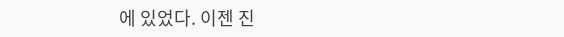에 있었다. 이젠 진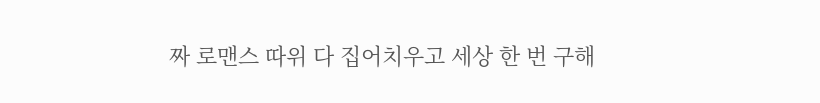짜 로맨스 따위 다 집어치우고 세상 한 번 구해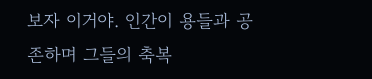보자 이거야. 인간이 용들과 공존하며 그들의 축복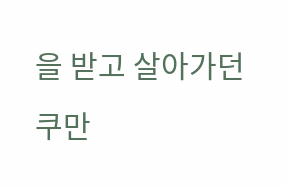을 받고 살아가던 쿠만